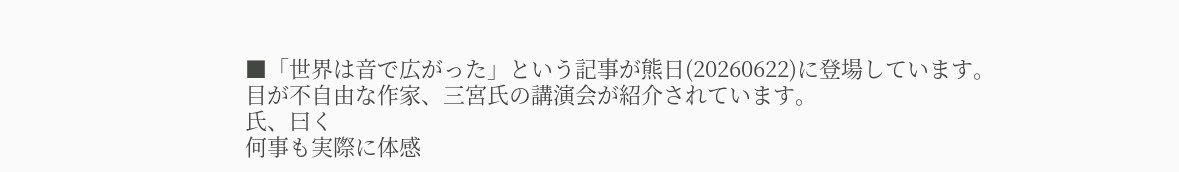■「世界は音で広がった」という記事が熊日(20260622)に登場しています。
目が不自由な作家、三宮氏の講演会が紹介されています。
氏、曰く
何事も実際に体感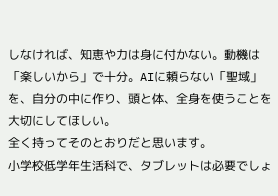しなければ、知恵や力は身に付かない。動機は「楽しいから」で十分。AIに頼らない「聖域」を、自分の中に作り、頭と体、全身を使うことを大切にしてほしい。
全く持ってそのとおりだと思います。
小学校低学年生活科で、タブレットは必要でしょ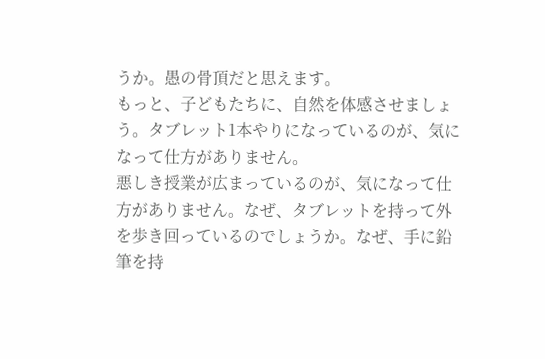うか。愚の骨頂だと思えます。
もっと、子どもたちに、自然を体感させましょう。タブレット1本やりになっているのが、気になって仕方がありません。
悪しき授業が広まっているのが、気になって仕方がありません。なぜ、タブレットを持って外を歩き回っているのでしょうか。なぜ、手に鉛筆を持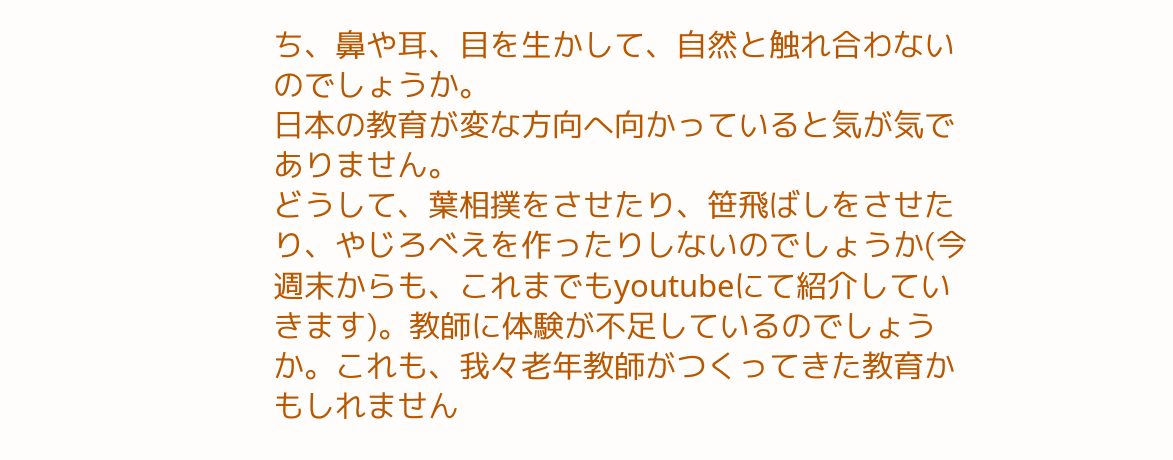ち、鼻や耳、目を生かして、自然と触れ合わないのでしょうか。
日本の教育が変な方向へ向かっていると気が気でありません。
どうして、葉相撲をさせたり、笹飛ばしをさせたり、やじろべえを作ったりしないのでしょうか(今週末からも、これまでもyoutubeにて紹介していきます)。教師に体験が不足しているのでしょうか。これも、我々老年教師がつくってきた教育かもしれません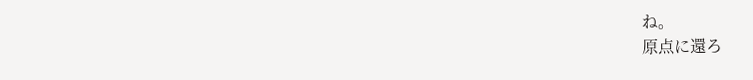ね。
原点に還ろ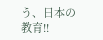う、日本の教育!!